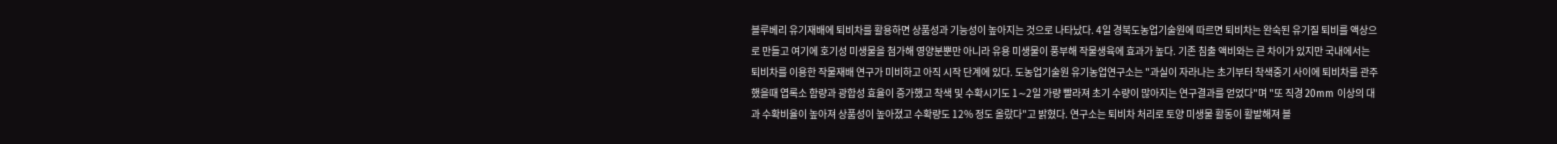블루베리 유기재배에 퇴비차를 활용하면 상품성과 기능성이 높아지는 것으로 나타났다. 4일 경북도농업기술원에 따르면 퇴비차는 완숙된 유기질 퇴비를 액상으로 만들고 여기에 호기성 미생물을 첨가해 영양분뿐만 아니라 유용 미생물이 풍부해 작물생육에 효과가 높다. 기존 침출 액비와는 큰 차이가 있지만 국내에서는 퇴비차를 이용한 작물재배 연구가 미비하고 아직 시작 단계에 있다. 도농업기술원 유기농업연구소는 "과실이 자라나는 초기부터 착색중기 사이에 퇴비차를 관주했을때 엽록소 함량과 광합성 효율이 증가했고 착색 및 수확시기도 1∼2일 가량 빨라져 초기 수량이 많아지는 연구결과를 얻었다"며 "또 직경 20mm 이상의 대과 수확비율이 높아져 상품성이 높아졌고 수확량도 12% 정도 올랐다"고 밝혔다. 연구소는 퇴비차 처리로 토양 미생물 활동이 활발해져 블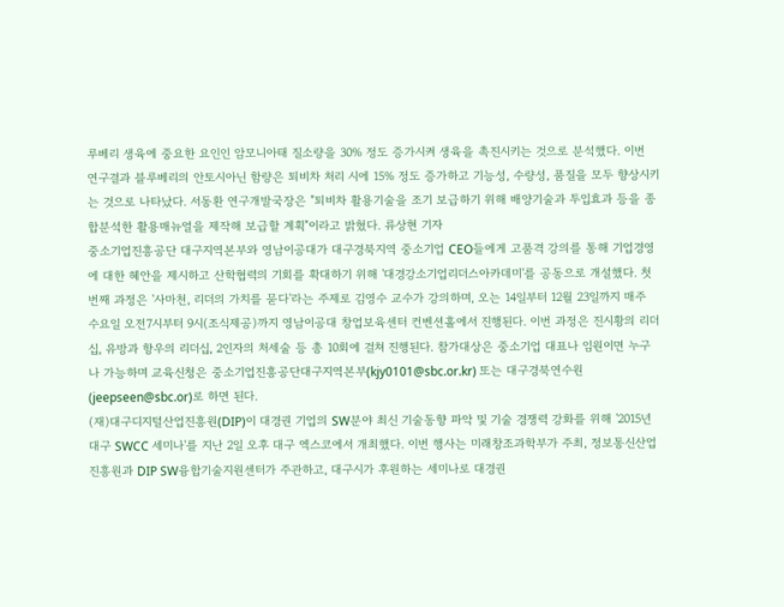루베리 생육에 중요한 요인인 암모니아태 질소량을 30% 정도 증가시켜 생육을 촉진시키는 것으로 분석했다. 이번 연구결과 블루베리의 안토시아닌 함량은 퇴비차 처리 시에 15% 정도 증가하고 기능성, 수량성, 품질을 모두 향상시키는 것으로 나타났다. 서동환 연구개발국장은 "퇴비차 활용기술을 조기 보급하기 위해 배양기술과 투입효과 등을 종합분석한 활용매뉴얼을 제작해 보급할 계획"이라고 밝혔다. 류상현 기자
중소기업진흥공단 대구지역본부와 영남이공대가 대구경북지역 중소기업 CEO들에게 고품격 강의를 통해 기업경영에 대한 혜안을 제시하고 산학협력의 기회를 확대하기 위해 '대경강소기업리더스아카데미'를 공동으로 개설했다. 첫번째 과정은 '사마천, 리더의 가치를 묻다'라는 주제로 김영수 교수가 강의하며, 오는 14일부터 12월 23일까지 매주 수요일 오전7시부터 9시(조식제공)까지 영남이공대 창업보육센터 컨벤션홀에서 진행된다. 이번 과정은 진시황의 리더십, 유방과 항우의 리더십, 2인자의 처세술 등 총 10회에 걸쳐 진행된다. 참가대상은 중소기업 대표나 임원이면 누구나 가능하며 교육신청은 중소기업진흥공단대구지역본부(kjy0101@sbc.or.kr) 또는 대구경북연수원(jeepseen@sbc.or)로 하면 된다.
(재)대구디지털산업진흥원(DIP)이 대경권 기업의 SW분야 최신 기술동향 파악 및 기술 경쟁력 강화를 위해 '2015년 대구 SWCC 세미나'를 지난 2일 오후 대구 엑스코에서 개최했다. 이번 행사는 미래창조과학부가 주최, 정보통신산업진흥원과 DIP SW융합기술지원센터가 주관하고, 대구시가 후원하는 세미나로 대경권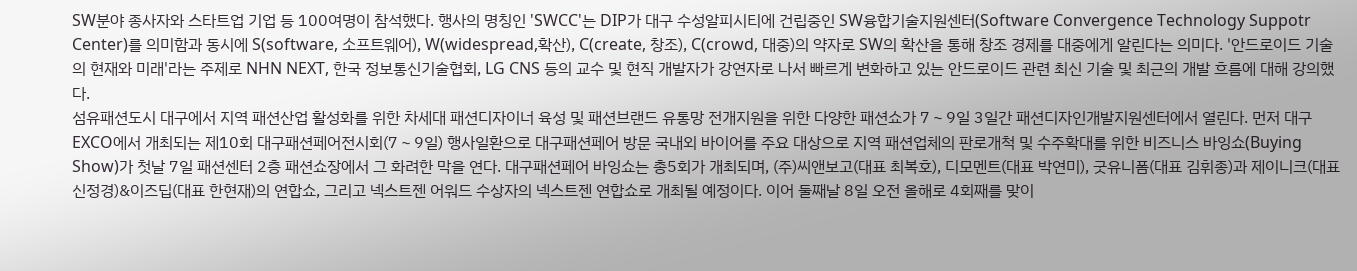SW분야 종사자와 스타트업 기업 등 100여명이 참석했다. 행사의 명칭인 'SWCC'는 DIP가 대구 수성알피시티에 건립중인 SW융합기술지원센터(Software Convergence Technology Suppotr Center)를 의미함과 동시에 S(software, 소프트웨어), W(widespread,확산), C(create, 창조), C(crowd, 대중)의 약자로 SW의 확산을 통해 창조 경제를 대중에게 알린다는 의미다. '안드로이드 기술의 현재와 미래'라는 주제로 NHN NEXT, 한국 정보통신기술협회, LG CNS 등의 교수 및 현직 개발자가 강연자로 나서 빠르게 변화하고 있는 안드로이드 관련 최신 기술 및 최근의 개발 흐름에 대해 강의했다.
섬유패션도시 대구에서 지역 패션산업 활성화를 위한 차세대 패션디자이너 육성 및 패션브랜드 유통망 전개지원을 위한 다양한 패션쇼가 7∼9일 3일간 패션디자인개발지원센터에서 열린다. 먼저 대구 EXCO에서 개최되는 제10회 대구패션페어전시회(7∼9일) 행사일환으로 대구패션페어 방문 국내외 바이어를 주요 대상으로 지역 패션업체의 판로개척 및 수주확대를 위한 비즈니스 바잉쇼(Buying Show)가 첫날 7일 패션센터 2층 패션쇼장에서 그 화려한 막을 연다. 대구패션페어 바잉쇼는 총5회가 개최되며, (주)씨앤보고(대표 최복호), 디모멘트(대표 박연미), 굿유니폼(대표 김휘종)과 제이니크(대표 신정경)&이즈딥(대표 한현재)의 연합쇼, 그리고 넥스트젠 어워드 수상자의 넥스트젠 연합쇼로 개최될 예정이다. 이어 둘째날 8일 오전 올해로 4회째를 맞이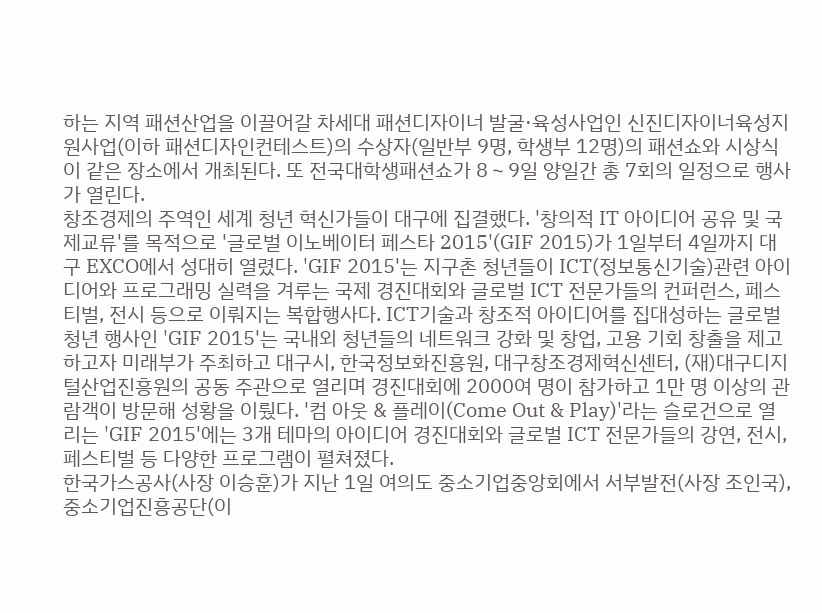하는 지역 패션산업을 이끌어갈 차세대 패션디자이너 발굴·육성사업인 신진디자이너육성지원사업(이하 패션디자인컨테스트)의 수상자(일반부 9명, 학생부 12명)의 패션쇼와 시상식이 같은 장소에서 개최된다. 또 전국대학생패션쇼가 8∼9일 양일간 총 7회의 일정으로 행사가 열린다.
창조경제의 주역인 세계 청년 혁신가들이 대구에 집결했다. '창의적 IT 아이디어 공유 및 국제교류'를 목적으로 '글로벌 이노베이터 페스타 2015'(GIF 2015)가 1일부터 4일까지 대구 EXCO에서 성대히 열렸다. 'GIF 2015'는 지구촌 청년들이 ICT(정보통신기술)관련 아이디어와 프로그래밍 실력을 겨루는 국제 경진대회와 글로벌 ICT 전문가들의 컨퍼런스, 페스티벌, 전시 등으로 이뤄지는 복합행사다. ICT기술과 창조적 아이디어를 집대성하는 글로벌 청년 행사인 'GIF 2015'는 국내외 청년들의 네트워크 강화 및 창업, 고용 기회 창출을 제고하고자 미래부가 주최하고 대구시, 한국정보화진흥원, 대구창조경제혁신센터, (재)대구디지털산업진흥원의 공동 주관으로 열리며 경진대회에 2000여 명이 참가하고 1만 명 이상의 관람객이 방문해 성황을 이뤘다. '컴 아웃 & 플레이(Come Out & Play)'라는 슬로건으로 열리는 'GIF 2015'에는 3개 테마의 아이디어 경진대회와 글로벌 ICT 전문가들의 강연, 전시, 페스티벌 등 다양한 프로그램이 펼쳐졌다.
한국가스공사(사장 이승훈)가 지난 1일 여의도 중소기업중앙회에서 서부발전(사장 조인국), 중소기업진흥공단(이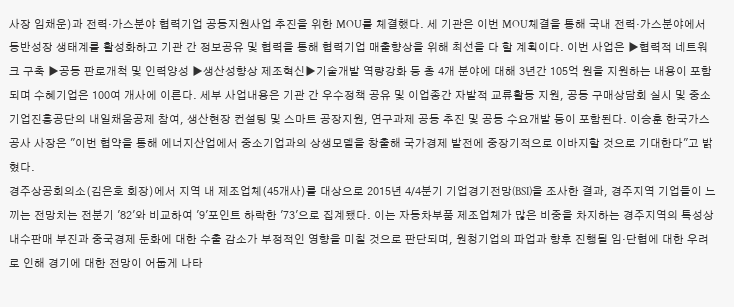사장 임채운)과 전력·가스분야 협력기업 공동지원사업 추진을 위한 MOU를 체결했다. 세 기관은 이번 MOU체결을 통해 국내 전력·가스분야에서 동반성장 생태계를 활성화하고 기관 간 정보공유 및 협력을 통해 협력기업 매출향상을 위해 최선을 다 할 계획이다. 이번 사업은 ▶협력적 네트워크 구축 ▶공동 판로개척 및 인력양성 ▶생산성향상 제조혁신▶기술개발 역량강화 등 총 4개 분야에 대해 3년간 105억 원을 지원하는 내용이 포함되며 수혜기업은 100여 개사에 이른다. 세부 사업내용은 기관 간 우수정책 공유 및 이업종간 자발적 교류활동 지원, 공동 구매상담회 실시 및 중소기업진흥공단의 내일채움공제 참여, 생산현장 컨설팅 및 스마트 공장지원, 연구과제 공동 추진 및 공동 수요개발 등이 포함된다. 이승훈 한국가스공사 사장은 "이번 협약을 통해 에너지산업에서 중소기업과의 상생모델을 창출해 국가경제 발전에 중장기적으로 이바지할 것으로 기대한다"고 밝혔다.
경주상공회의소(김은호 회장)에서 지역 내 제조업체(45개사)를 대상으로 2015년 4/4분기 기업경기전망(BSI)을 조사한 결과, 경주지역 기업들이 느끼는 전망치는 전분기 '82'와 비교하여 '9'포인트 하락한 '73'으로 집계됐다. 이는 자동차부품 제조업체가 많은 비중을 차지하는 경주지역의 특성상 내수판매 부진과 중국경제 둔화에 대한 수출 감소가 부정적인 영향을 미칠 것으로 판단되며, 원청기업의 파업과 향후 진행될 임·단협에 대한 우려로 인해 경기에 대한 전망이 어둡게 나타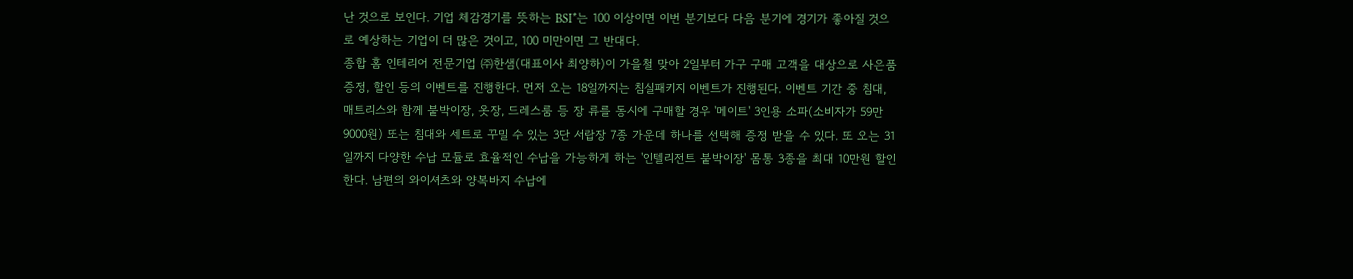난 것으로 보인다. 기업 체감경기를 뜻하는 BSI*는 100 이상이면 이번 분기보다 다음 분기에 경기가 좋아질 것으로 예상하는 기업이 더 많은 것이고, 100 미만이면 그 반대다.
종합 홈 인테리어 전문기업 ㈜한샘(대표이사 최양하)이 가을철 맞아 2일부터 가구 구매 고객을 대상으로 사은품 증정, 할인 등의 이벤트를 진행한다. 먼저 오는 18일까지는 침실패키지 이벤트가 진행된다. 이벤트 기간 중 침대, 매트리스와 함께 붙박이장, 옷장, 드레스룸 등 장 류를 동시에 구매할 경우 '메이트' 3인용 소파(소비자가 59만9000원) 또는 침대와 세트로 꾸밀 수 있는 3단 서랍장 7종 가운데 하나를 선택해 증정 받을 수 있다. 또 오는 31일까지 다양한 수납 모듈로 효율적인 수납을 가능하게 하는 '인텔리전트 붙박이장' 몸통 3종을 최대 10만원 할인한다. 남편의 와이셔츠와 양복바지 수납에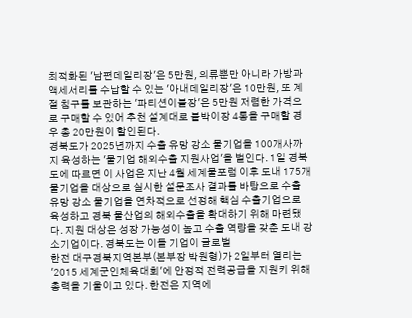최적화된 '남편데일리장'은 5만원, 의류뿐만 아니라 가방과 액세서리를 수납할 수 있는 '아내데일리장'은 10만원, 또 계절 침구를 보관하는 '파티션이불장'은 5만원 저렴한 가격으로 구매할 수 있어 추천 설계대로 붙박이장 4통을 구매할 경우 총 20만원이 할인된다.
경북도가 2025년까지 수출 유망 강소 물기업을 100개사까지 육성하는 '물기업 해외수출 지원사업'을 벌인다. 1일 경북도에 따르면 이 사업은 지난 4월 세계물포럼 이후 도내 175개 물기업을 대상으로 실시한 설문조사 결과를 바탕으로 수출 유망 강소 물기업을 연차적으로 선정해 핵심 수출기업으로 육성하고 경북 물산업의 해외수출을 확대하기 위해 마련됐다. 지원 대상은 성장 가능성이 높고 수출 역량을 갖춘 도내 강소기업이다. 경북도는 이들 기업이 글로벌
한전 대구경북지역본부(본부장 박원형)가 2일부터 열리는 '2015 세계군인체육대회'에 안정적 전력공급을 지원키 위해 총력을 기울이고 있다. 한전은 지역에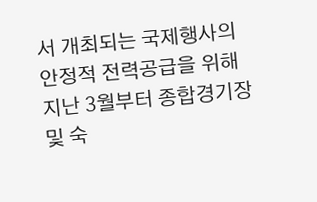서 개최되는 국제행사의 안정적 전력공급을 위해 지난 3월부터 종합경기장 및 숙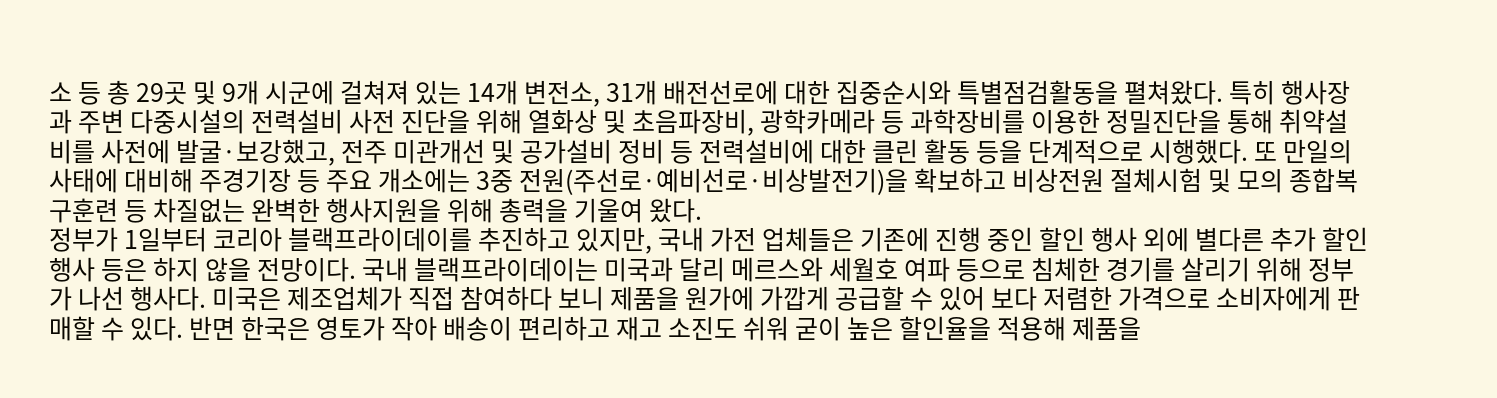소 등 총 29곳 및 9개 시군에 걸쳐져 있는 14개 변전소, 31개 배전선로에 대한 집중순시와 특별점검활동을 펼쳐왔다. 특히 행사장과 주변 다중시설의 전력설비 사전 진단을 위해 열화상 및 초음파장비, 광학카메라 등 과학장비를 이용한 정밀진단을 통해 취약설비를 사전에 발굴·보강했고, 전주 미관개선 및 공가설비 정비 등 전력설비에 대한 클린 활동 등을 단계적으로 시행했다. 또 만일의 사태에 대비해 주경기장 등 주요 개소에는 3중 전원(주선로·예비선로·비상발전기)을 확보하고 비상전원 절체시험 및 모의 종합복구훈련 등 차질없는 완벽한 행사지원을 위해 총력을 기울여 왔다.
정부가 1일부터 코리아 블랙프라이데이를 추진하고 있지만, 국내 가전 업체들은 기존에 진행 중인 할인 행사 외에 별다른 추가 할인 행사 등은 하지 않을 전망이다. 국내 블랙프라이데이는 미국과 달리 메르스와 세월호 여파 등으로 침체한 경기를 살리기 위해 정부가 나선 행사다. 미국은 제조업체가 직접 참여하다 보니 제품을 원가에 가깝게 공급할 수 있어 보다 저렴한 가격으로 소비자에게 판매할 수 있다. 반면 한국은 영토가 작아 배송이 편리하고 재고 소진도 쉬워 굳이 높은 할인율을 적용해 제품을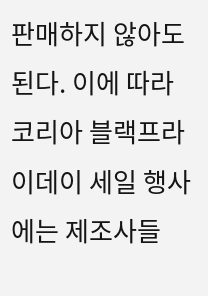판매하지 않아도 된다. 이에 따라 코리아 블랙프라이데이 세일 행사에는 제조사들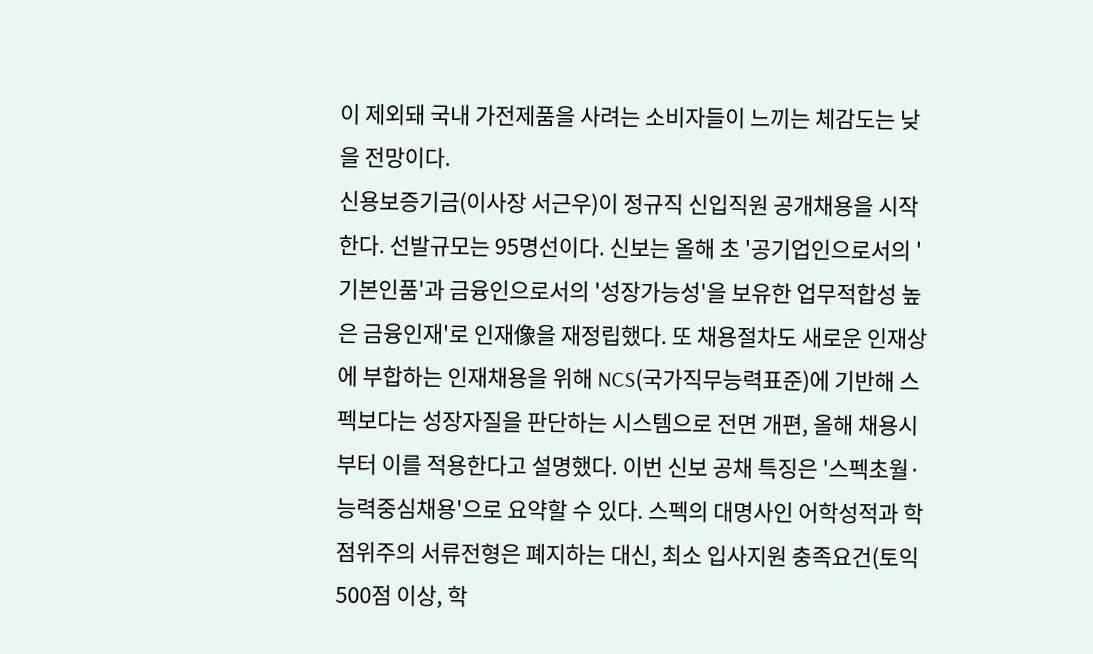이 제외돼 국내 가전제품을 사려는 소비자들이 느끼는 체감도는 낮을 전망이다.
신용보증기금(이사장 서근우)이 정규직 신입직원 공개채용을 시작한다. 선발규모는 95명선이다. 신보는 올해 초 '공기업인으로서의 '기본인품'과 금융인으로서의 '성장가능성'을 보유한 업무적합성 높은 금융인재'로 인재像을 재정립했다. 또 채용절차도 새로운 인재상에 부합하는 인재채용을 위해 NCS(국가직무능력표준)에 기반해 스펙보다는 성장자질을 판단하는 시스템으로 전면 개편, 올해 채용시부터 이를 적용한다고 설명했다. 이번 신보 공채 특징은 '스펙초월·능력중심채용'으로 요약할 수 있다. 스펙의 대명사인 어학성적과 학점위주의 서류전형은 폐지하는 대신, 최소 입사지원 충족요건(토익 500점 이상, 학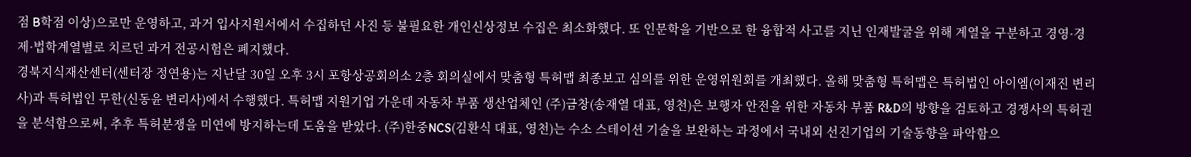점 B학점 이상)으로만 운영하고, 과거 입사지원서에서 수집하던 사진 등 불필요한 개인신상정보 수집은 최소화했다. 또 인문학을 기반으로 한 융합적 사고를 지닌 인재발굴을 위해 계열을 구분하고 경영·경제·법학계열별로 치르던 과거 전공시험은 폐지했다.
경북지식재산센터(센터장 정연용)는 지난달 30일 오후 3시 포항상공회의소 2층 회의실에서 맞춤형 특허맵 최종보고 심의를 위한 운영위원회를 개최했다. 올해 맞춤형 특허맵은 특허법인 아이엠(이재진 변리사)과 특허법인 무한(신동윤 변리사)에서 수행했다. 특허맵 지원기업 가운데 자동차 부품 생산업체인 (주)금창(송재열 대표, 영천)은 보행자 안전을 위한 자동차 부품 R&D의 방향을 검토하고 경쟁사의 특허권을 분석함으로써, 추후 특허분쟁을 미연에 방지하는데 도움을 받았다. (주)한중NCS(김환식 대표, 영천)는 수소 스테이션 기술을 보완하는 과정에서 국내외 선진기업의 기술동향을 파악함으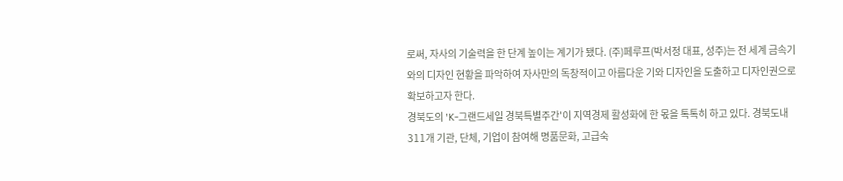로써, 자사의 기술력을 한 단계 높이는 계기가 됐다. (주)페루프(박서정 대표, 성주)는 전 세계 금속기와의 디자인 현황을 파악하여 자사만의 독창적이고 아름다운 기와 디자인을 도출하고 디자인권으로 확보하고자 한다.
경북도의 'K-그랜드세일 경북특별주간'이 지역경제 활성화에 한 몫을 톡톡히 하고 있다. 경북도내 311개 기관, 단체, 기업이 참여해 명품문화, 고급숙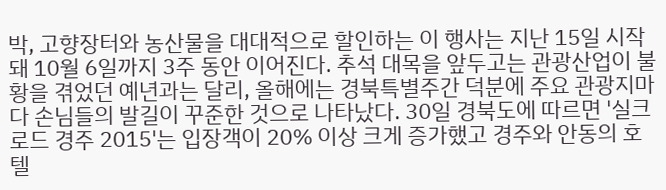박, 고향장터와 농산물을 대대적으로 할인하는 이 행사는 지난 15일 시작돼 10월 6일까지 3주 동안 이어진다. 추석 대목을 앞두고는 관광산업이 불황을 겪었던 예년과는 달리, 올해에는 경북특별주간 덕분에 주요 관광지마다 손님들의 발길이 꾸준한 것으로 나타났다. 30일 경북도에 따르면 '실크로드 경주 2015'는 입장객이 20% 이상 크게 증가했고 경주와 안동의 호텔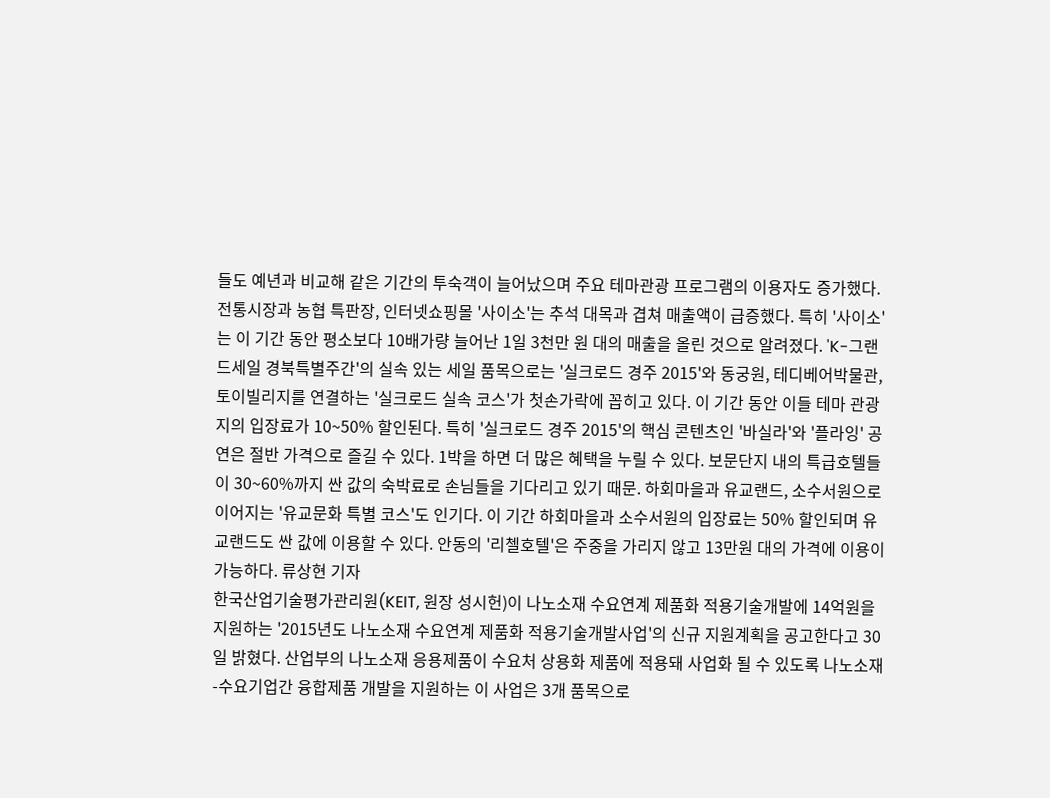들도 예년과 비교해 같은 기간의 투숙객이 늘어났으며 주요 테마관광 프로그램의 이용자도 증가했다. 전통시장과 농협 특판장, 인터넷쇼핑몰 '사이소'는 추석 대목과 겹쳐 매출액이 급증했다. 특히 '사이소'는 이 기간 동안 평소보다 10배가량 늘어난 1일 3천만 원 대의 매출을 올린 것으로 알려졌다. 'K-그랜드세일 경북특별주간'의 실속 있는 세일 품목으로는 '실크로드 경주 2015'와 동궁원, 테디베어박물관, 토이빌리지를 연결하는 '실크로드 실속 코스'가 첫손가락에 꼽히고 있다. 이 기간 동안 이들 테마 관광지의 입장료가 10~50% 할인된다. 특히 '실크로드 경주 2015'의 핵심 콘텐츠인 '바실라'와 '플라잉' 공연은 절반 가격으로 즐길 수 있다. 1박을 하면 더 많은 혜택을 누릴 수 있다. 보문단지 내의 특급호텔들이 30~60%까지 싼 값의 숙박료로 손님들을 기다리고 있기 때문. 하회마을과 유교랜드, 소수서원으로 이어지는 '유교문화 특별 코스'도 인기다. 이 기간 하회마을과 소수서원의 입장료는 50% 할인되며 유교랜드도 싼 값에 이용할 수 있다. 안동의 '리첼호텔'은 주중을 가리지 않고 13만원 대의 가격에 이용이 가능하다. 류상현 기자
한국산업기술평가관리원(KEIT, 원장 성시헌)이 나노소재 수요연계 제품화 적용기술개발에 14억원을 지원하는 '2015년도 나노소재 수요연계 제품화 적용기술개발사업'의 신규 지원계획을 공고한다고 30일 밝혔다. 산업부의 나노소재 응용제품이 수요처 상용화 제품에 적용돼 사업화 될 수 있도록 나노소재-수요기업간 융합제품 개발을 지원하는 이 사업은 3개 품목으로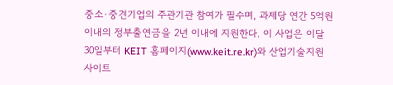중소·중견기업의 주관기관 참여가 필수며, 과제당 연간 5억원 이내의 정부출연금을 2년 이내에 지원한다. 이 사업은 이달 30일부터 KEIT 홈페이지(www.keit.re.kr)와 산업기술지원 사이트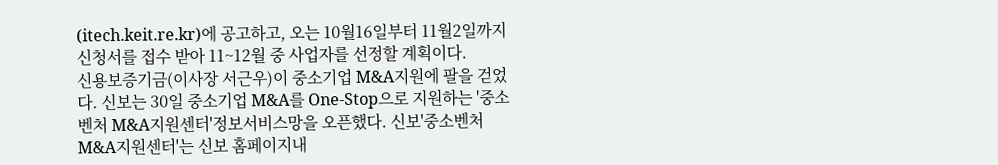(itech.keit.re.kr)에 공고하고, 오는 10월16일부터 11월2일까지 신청서를 접수 받아 11~12월 중 사업자를 선정할 계획이다.
신용보증기금(이사장 서근우)이 중소기업 M&A지원에 팔을 걷었다. 신보는 30일 중소기업 M&A를 One-Stop으로 지원하는 '중소벤처 M&A지원센터'정보서비스망을 오픈했다. 신보'중소벤처 M&A지원센터'는 신보 홈페이지내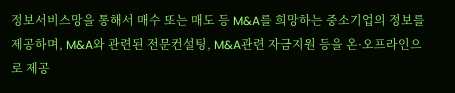정보서비스망을 통해서 매수 또는 매도 등 M&A를 희망하는 중소기업의 정보를 제공하며, M&A와 관련된 전문컨설팅, M&A관련 자금지원 등을 온·오프라인으로 제공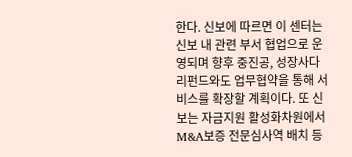한다. 신보에 따르면 이 센터는 신보 내 관련 부서 협업으로 운영되며 향후 중진공, 성장사다리펀드와도 업무협약을 통해 서비스를 확장할 계획이다. 또 신보는 자금지원 활성화차원에서 M&A보증 전문심사역 배치 등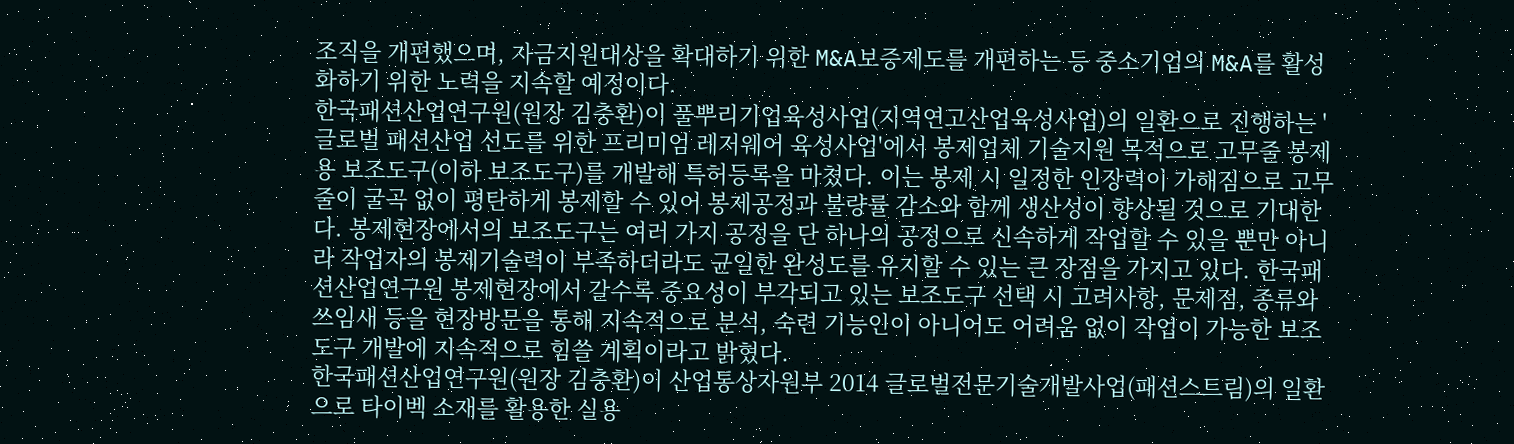조직을 개편했으며, 자금지원대상을 확대하기 위한 M&A보증제도를 개편하는 등 중소기업의 M&A를 활성화하기 위한 노력을 지속할 예정이다.
한국패션산업연구원(원장 김충환)이 풀뿌리기업육성사업(지역연고산업육성사업)의 일환으로 진행하는 '글로벌 패션산업 선도를 위한 프리미엄 레저웨어 육성사업'에서 봉제업체 기술지원 목적으로 고무줄 봉제용 보조도구(이하 보조도구)를 개발해 특허등록을 마쳤다. 이는 봉제 시 일정한 인장력이 가해짐으로 고무줄이 굴곡 없이 평탄하게 봉제할 수 있어 봉제공정과 불량률 감소와 함께 생산성이 향상될 것으로 기대한다. 봉제현장에서의 보조도구는 여러 가지 공정을 단 하나의 공정으로 신속하게 작업할 수 있을 뿐만 아니라 작업자의 봉제기술력이 부족하더라도 균일한 완성도를 유지할 수 있는 큰 장점을 가지고 있다. 한국패션산업연구원 봉제현장에서 갈수록 중요성이 부각되고 있는 보조도구 선택 시 고려사항, 문제점, 종류와 쓰임새 등을 현장방문을 통해 지속적으로 분석, 숙련 기능인이 아니어도 어려움 없이 작업이 가능한 보조도구 개발에 지속적으로 힘쓸 계획이라고 밝혔다.
한국패션산업연구원(원장 김충환)이 산업통상자원부 2014 글로벌전문기술개발사업(패션스트림)의 일환으로 타이벡 소재를 활용한 실용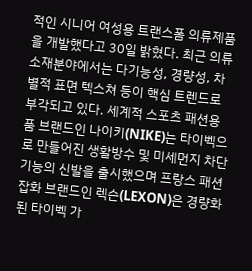적인 시니어 여성용 트랜스폼 의류제품을 개발했다고 30일 밝혔다. 최근 의류 소재분야에서는 다기능성, 경량성, 차별적 표면 텍스쳐 등이 핵심 트렌드로 부각되고 있다. 세계적 스포츠 패션용품 브랜드인 나이키(NIKE)는 타이벡으로 만들어진 생활방수 및 미세먼지 차단 기능의 신발을 출시했으며 프랑스 패션잡화 브랜드인 렉슨(LEXON)은 경량화된 타이벡 가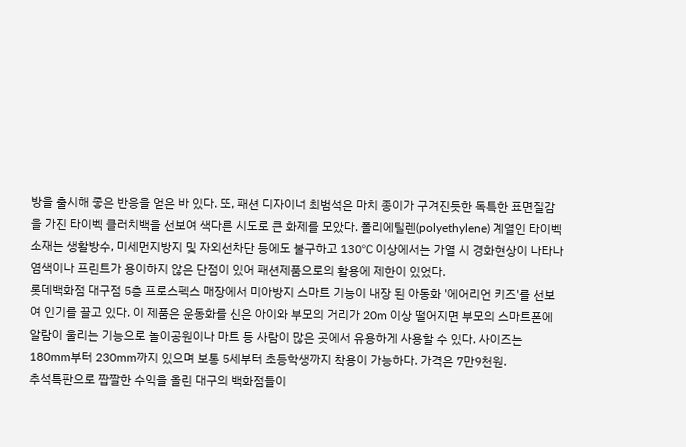방을 출시해 좋은 반응을 얻은 바 있다. 또, 패션 디자이너 최범석은 마치 종이가 구겨진듯한 독특한 표면질감을 가진 타이벡 클러치백을 선보여 색다른 시도로 큰 화제를 모았다. 폴리에틸렌(polyethylene) 계열인 타이벡 소재는 생활방수, 미세먼지방지 및 자외선차단 등에도 불구하고 130℃ 이상에서는 가열 시 경화현상이 나타나 염색이나 프린트가 용이하지 않은 단점이 있어 패션제품으로의 활용에 제한이 있었다.
롯데백화점 대구점 5층 프로스펙스 매장에서 미아방지 스마트 기능이 내장 된 아동화 '에어리언 키즈'를 선보여 인기를 끌고 있다. 이 제품은 운동화를 신은 아이와 부모의 거리가 20m 이상 떨어지면 부모의 스마트폰에 알람이 울리는 기능으로 놀이공원이나 마트 등 사람이 많은 곳에서 유용하게 사용할 수 있다. 사이즈는 180mm부터 230mm까지 있으며 보통 5세부터 초등학생까지 착용이 가능하다. 가격은 7만9천원.
추석특판으로 짭짤한 수익을 올린 대구의 백화점들이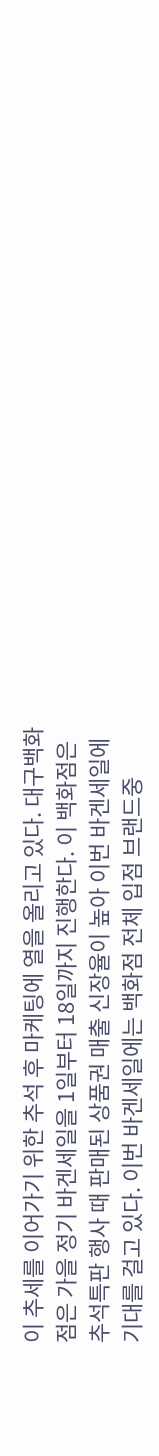이 추세를 이어가기 위한 추석 후 마케팅에 열을 올리고 있다. 대구백화점은 가을 정기 바겐세일을 1일부터 18일까지 진행한다. 이 백화점은 추석특판 행사 때 판매된 상품권 매출 신장율이 높아 이번 바겐세일에 기대를 걸고 있다. 이번 바겐세일에는 백화점 전체 입점 브랜드중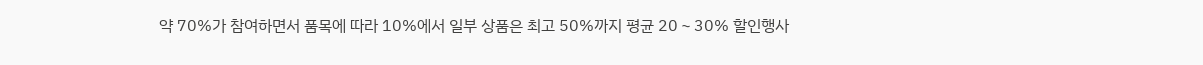약 70%가 참여하면서 품목에 따라 10%에서 일부 상품은 최고 50%까지 평균 20∼30% 할인행사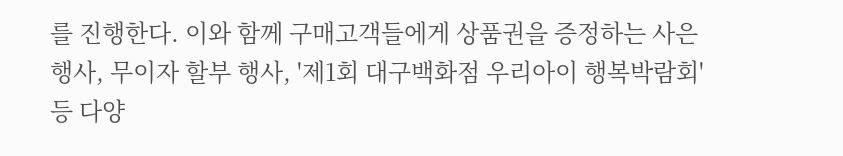를 진행한다. 이와 함께 구매고객들에게 상품권을 증정하는 사은행사, 무이자 할부 행사, '제1회 대구백화점 우리아이 행복박람회' 등 다양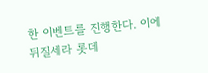한 이벤트를 진행한다. 이에 뒤질세라 롯데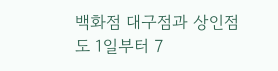백화점 대구점과 상인점도 1일부터 7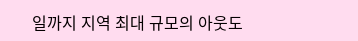일까지 지역 최대 규모의 아웃도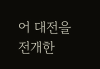어 대전을 전개한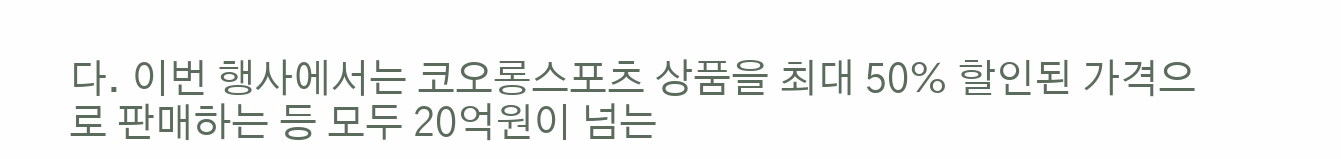다. 이번 행사에서는 코오롱스포츠 상품을 최대 50% 할인된 가격으로 판매하는 등 모두 20억원이 넘는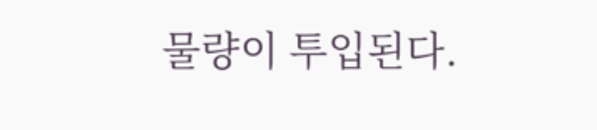물량이 투입된다.